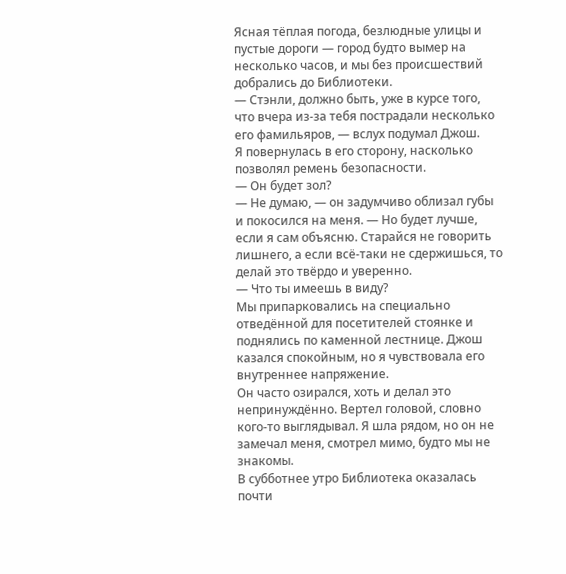Ясная тёплая погода, безлюдные улицы и пустые дороги — город будто вымер на несколько часов, и мы без происшествий добрались до Библиотеки.
— Стэнли, должно быть, уже в курсе того, что вчера из-за тебя пострадали несколько его фамильяров, — вслух подумал Джош.
Я повернулась в его сторону, насколько позволял ремень безопасности.
— Он будет зол?
— Не думаю, — он задумчиво облизал губы и покосился на меня. — Но будет лучше, если я сам объясню. Старайся не говорить лишнего, а если всё-таки не сдержишься, то делай это твёрдо и уверенно.
— Что ты имеешь в виду?
Мы припарковались на специально отведённой для посетителей стоянке и поднялись по каменной лестнице. Джош казался спокойным, но я чувствовала его внутреннее напряжение.
Он часто озирался, хоть и делал это непринуждённо. Вертел головой, словно кого-то выглядывал. Я шла рядом, но он не замечал меня, смотрел мимо, будто мы не знакомы.
В субботнее утро Библиотека оказалась почти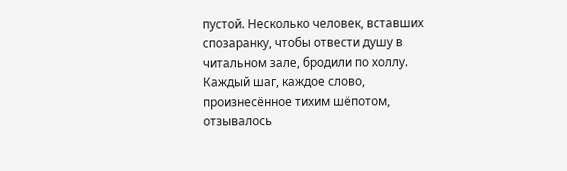пустой. Несколько человек, вставших спозаранку, чтобы отвести душу в читальном зале, бродили по холлу. Каждый шаг, каждое слово, произнесённое тихим шёпотом, отзывалось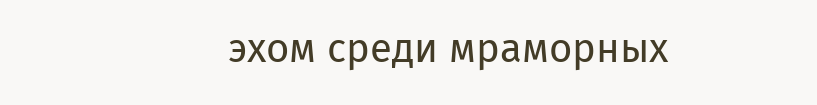эхом среди мраморных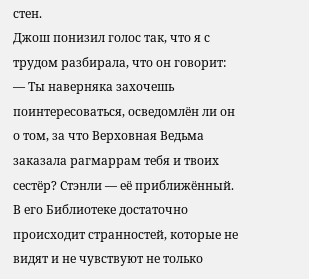стен.
Джош понизил голос так, что я с трудом разбирала, что он говорит:
— Ты наверняка захочешь поинтересоваться, осведомлён ли он о том, за что Верховная Ведьма заказала рагмаррам тебя и твоих сестёр? Стэнли — её приближённый. В его Библиотеке достаточно происходит странностей, которые не видят и не чувствуют не только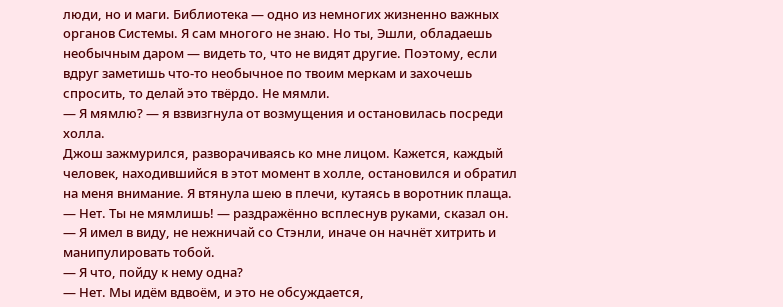люди, но и маги. Библиотека — одно из немногих жизненно важных органов Системы. Я сам многого не знаю. Но ты, Эшли, обладаешь необычным даром — видеть то, что не видят другие. Поэтому, если вдруг заметишь что-то необычное по твоим меркам и захочешь спросить, то делай это твёрдо. Не мямли.
— Я мямлю? — я взвизгнула от возмущения и остановилась посреди холла.
Джош зажмурился, разворачиваясь ко мне лицом. Кажется, каждый человек, находившийся в этот момент в холле, остановился и обратил на меня внимание. Я втянула шею в плечи, кутаясь в воротник плаща.
— Нет. Ты не мямлишь! — раздражённо всплеснув руками, сказал он. — Я имел в виду, не нежничай со Стэнли, иначе он начнёт хитрить и манипулировать тобой.
— Я что, пойду к нему одна?
— Нет. Мы идём вдвоём, и это не обсуждается,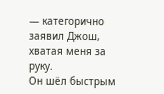— категорично заявил Джош, хватая меня за руку.
Он шёл быстрым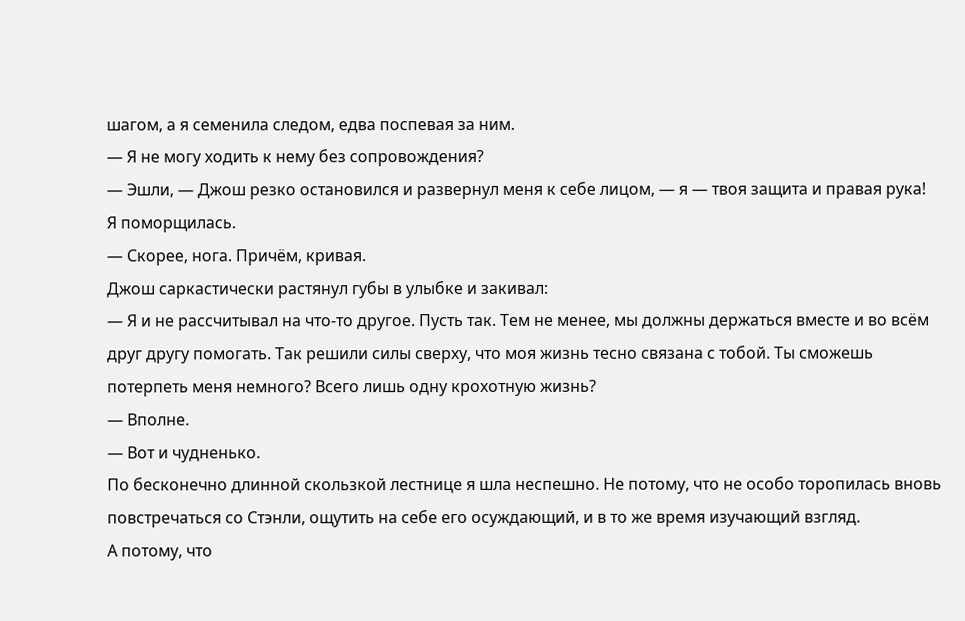шагом, а я семенила следом, едва поспевая за ним.
— Я не могу ходить к нему без сопровождения?
— Эшли, — Джош резко остановился и развернул меня к себе лицом, — я — твоя защита и правая рука!
Я поморщилась.
— Скорее, нога. Причём, кривая.
Джош саркастически растянул губы в улыбке и закивал:
— Я и не рассчитывал на что-то другое. Пусть так. Тем не менее, мы должны держаться вместе и во всём друг другу помогать. Так решили силы сверху, что моя жизнь тесно связана с тобой. Ты сможешь потерпеть меня немного? Всего лишь одну крохотную жизнь?
— Вполне.
— Вот и чудненько.
По бесконечно длинной скользкой лестнице я шла неспешно. Не потому, что не особо торопилась вновь повстречаться со Стэнли, ощутить на себе его осуждающий, и в то же время изучающий взгляд.
А потому, что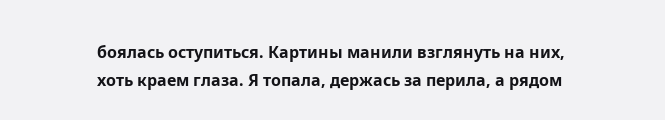боялась оступиться. Картины манили взглянуть на них, хоть краем глаза. Я топала, держась за перила, а рядом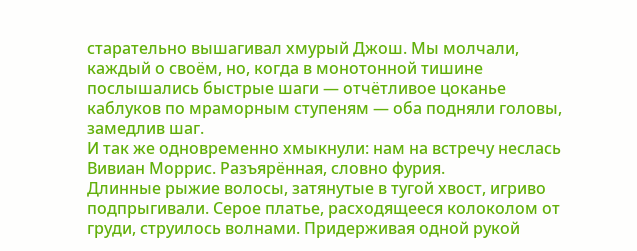старательно вышагивал хмурый Джош. Мы молчали, каждый о своём, но, когда в монотонной тишине послышались быстрые шаги — отчётливое цоканье каблуков по мраморным ступеням — оба подняли головы, замедлив шаг.
И так же одновременно хмыкнули: нам на встречу неслась Вивиан Моррис. Разъярённая, словно фурия.
Длинные рыжие волосы, затянутые в тугой хвост, игриво подпрыгивали. Серое платье, расходящееся колоколом от груди, струилось волнами. Придерживая одной рукой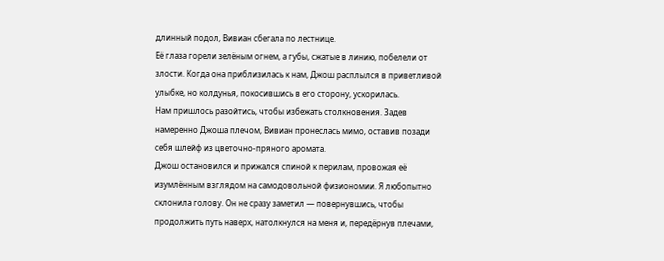длинный подол, Вивиан сбегала по лестнице.
Её глаза горели зелёным огнем, а губы, сжатые в линию, побелели от злости. Когда она приблизилась к нам, Джош расплылся в приветливой улыбке, но колдунья, покосившись в его сторону, ускорилась.
Нам пришлось разойтись, чтобы избежать столкновения. Задев намеренно Джоша плечом, Вивиан пронеслась мимо, оставив позади себя шлейф из цветочно-пряного аромата.
Джош остановился и прижался спиной к перилам, провожая её изумлённым взглядом на самодовольной физиономии. Я любопытно склонила голову. Он не сразу заметил — повернувшись, чтобы продолжить путь наверх, натолкнулся на меня и, передёрнув плечами,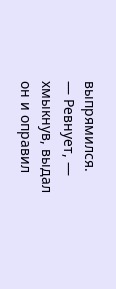выпрямился.
— Ревнует, — хмыкнув, выдал он и оправил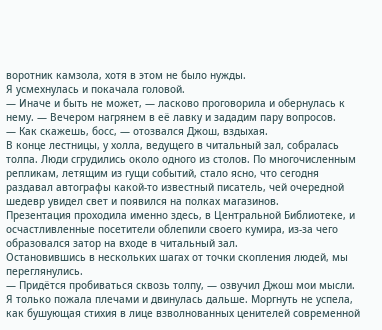воротник камзола, хотя в этом не было нужды.
Я усмехнулась и покачала головой.
— Иначе и быть не может, — ласково проговорила и обернулась к нему. — Вечером нагрянем в её лавку и зададим пару вопросов.
— Как скажешь, босс, — отозвался Джош, вздыхая.
В конце лестницы, у холла, ведущего в читальный зал, собралась толпа. Люди сгрудились около одного из столов. По многочисленным репликам, летящим из гущи событий, стало ясно, что сегодня раздавал автографы какой-то известный писатель, чей очередной шедевр увидел свет и появился на полках магазинов.
Презентация проходила именно здесь, в Центральной Библиотеке, и осчастливленные посетители облепили своего кумира, из-за чего образовался затор на входе в читальный зал.
Остановившись в нескольких шагах от точки скопления людей, мы переглянулись.
— Придётся пробиваться сквозь толпу, — озвучил Джош мои мысли.
Я только пожала плечами и двинулась дальше. Моргнуть не успела, как бушующая стихия в лице взволнованных ценителей современной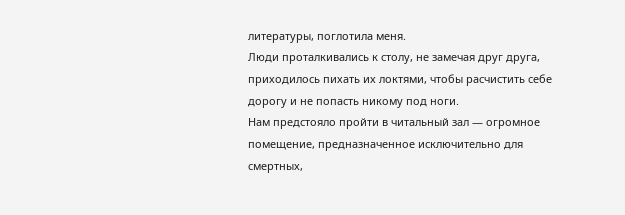литературы, поглотила меня.
Люди проталкивались к столу, не замечая друг друга, приходилось пихать их локтями, чтобы расчистить себе дорогу и не попасть никому под ноги.
Нам предстояло пройти в читальный зал — огромное помещение, предназначенное исключительно для смертных,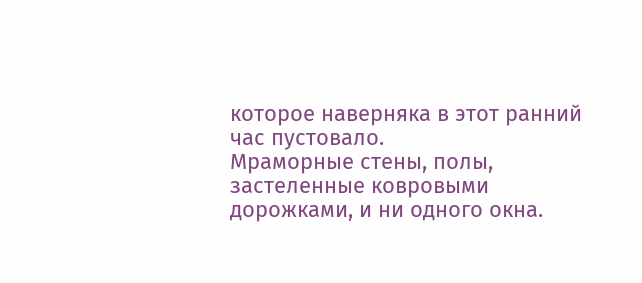которое наверняка в этот ранний час пустовало.
Мраморные стены, полы, застеленные ковровыми дорожками, и ни одного окна.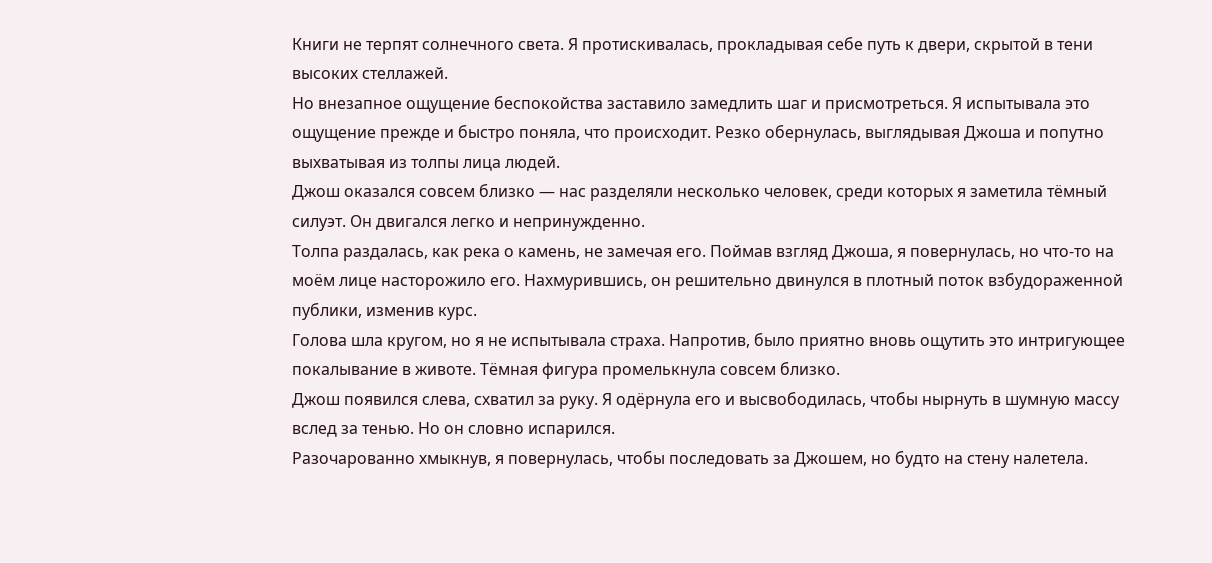Книги не терпят солнечного света. Я протискивалась, прокладывая себе путь к двери, скрытой в тени высоких стеллажей.
Но внезапное ощущение беспокойства заставило замедлить шаг и присмотреться. Я испытывала это ощущение прежде и быстро поняла, что происходит. Резко обернулась, выглядывая Джоша и попутно выхватывая из толпы лица людей.
Джош оказался совсем близко — нас разделяли несколько человек, среди которых я заметила тёмный силуэт. Он двигался легко и непринужденно.
Толпа раздалась, как река о камень, не замечая его. Поймав взгляд Джоша, я повернулась, но что-то на моём лице насторожило его. Нахмурившись, он решительно двинулся в плотный поток взбудораженной публики, изменив курс.
Голова шла кругом, но я не испытывала страха. Напротив, было приятно вновь ощутить это интригующее покалывание в животе. Тёмная фигура промелькнула совсем близко.
Джош появился слева, схватил за руку. Я одёрнула его и высвободилась, чтобы нырнуть в шумную массу вслед за тенью. Но он словно испарился.
Разочарованно хмыкнув, я повернулась, чтобы последовать за Джошем, но будто на стену налетела.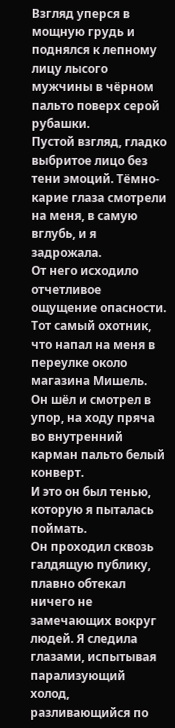Взгляд уперся в мощную грудь и поднялся к лепному лицу лысого мужчины в чёрном пальто поверх серой рубашки.
Пустой взгляд, гладко выбритое лицо без тени эмоций. Тёмно-карие глаза смотрели на меня, в самую вглубь, и я задрожала.
От него исходило отчетливое ощущение опасности. Тот самый охотник, что напал на меня в переулке около магазина Мишель. Он шёл и смотрел в упор, на ходу пряча во внутренний карман пальто белый конверт.
И это он был тенью, которую я пыталась поймать.
Он проходил сквозь галдящую публику, плавно обтекал ничего не замечающих вокруг людей. Я следила глазами, испытывая парализующий холод, разливающийся по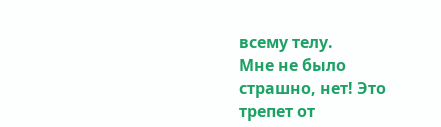всему телу.
Мне не было страшно, нет! Это трепет от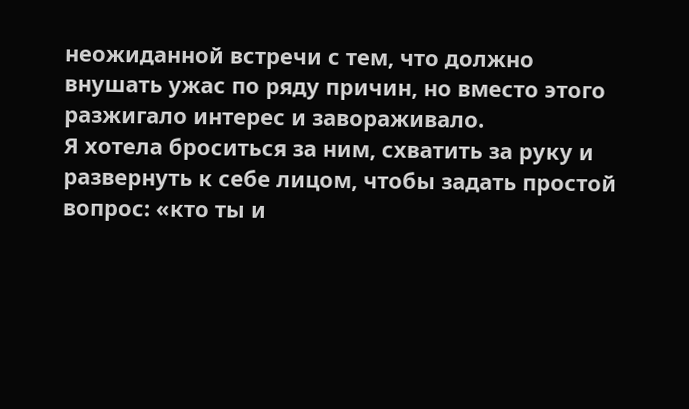неожиданной встречи с тем, что должно внушать ужас по ряду причин, но вместо этого разжигало интерес и завораживало.
Я хотела броситься за ним, схватить за руку и развернуть к себе лицом, чтобы задать простой вопрос: «кто ты и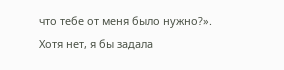что тебе от меня было нужно?». Хотя нет, я бы задала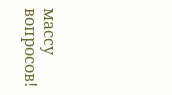массу вопросов!